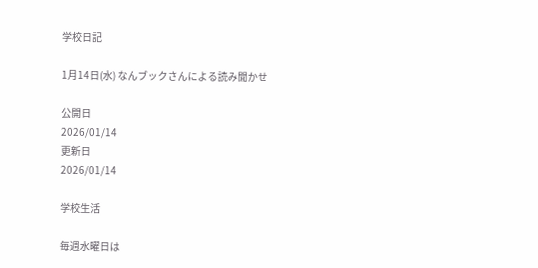学校日記

1月14日(水) なんブックさんによる読み聞かせ

公開日
2026/01/14
更新日
2026/01/14

学校生活

毎週水曜日は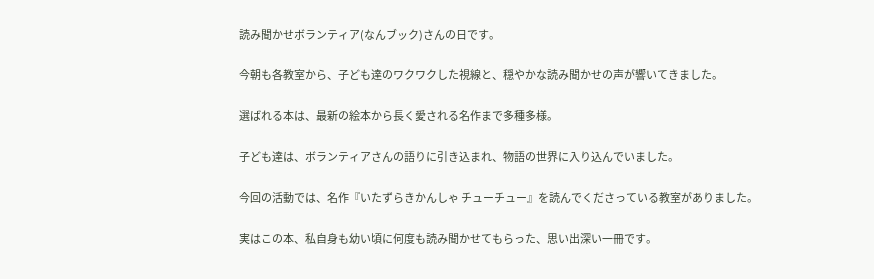読み聞かせボランティア(なんブック)さんの日です。

今朝も各教室から、子ども達のワクワクした視線と、穏やかな読み聞かせの声が響いてきました。

選ばれる本は、最新の絵本から長く愛される名作まで多種多様。

子ども達は、ボランティアさんの語りに引き込まれ、物語の世界に入り込んでいました。

今回の活動では、名作『いたずらきかんしゃ チューチュー』を読んでくださっている教室がありました。

実はこの本、私自身も幼い頃に何度も読み聞かせてもらった、思い出深い一冊です。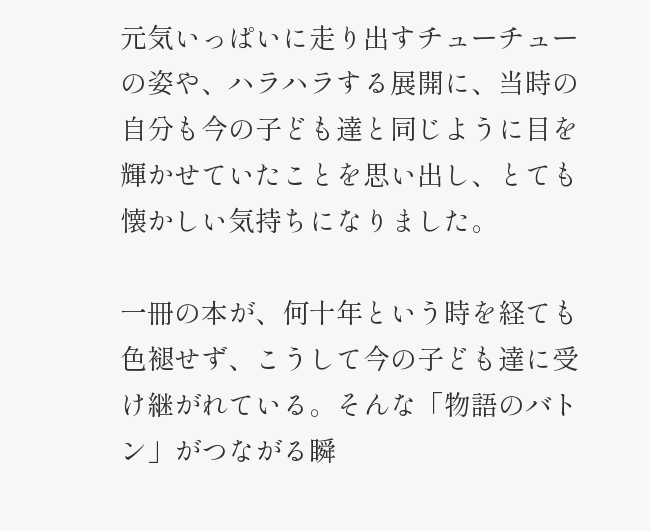元気いっぱいに走り出すチューチューの姿や、ハラハラする展開に、当時の自分も今の子ども達と同じように目を輝かせていたことを思い出し、とても懐かしい気持ちになりました。

一冊の本が、何十年という時を経ても色褪せず、こうして今の子ども達に受け継がれている。そんな「物語のバトン」がつながる瞬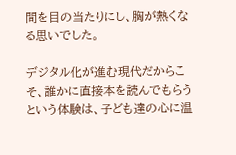間を目の当たりにし、胸が熱くなる思いでした。

デジタル化が進む現代だからこそ、誰かに直接本を読んでもらうという体験は、子ども達の心に温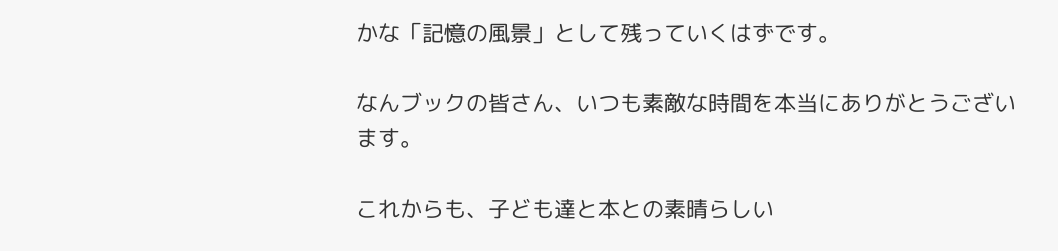かな「記憶の風景」として残っていくはずです。

なんブックの皆さん、いつも素敵な時間を本当にありがとうございます。

これからも、子ども達と本との素晴らしい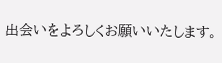出会いをよろしくお願いいたします。